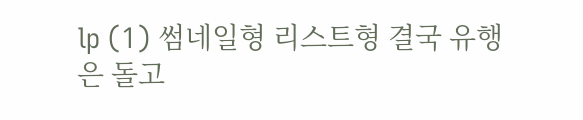lp (1) 썸네일형 리스트형 결국 유행은 돌고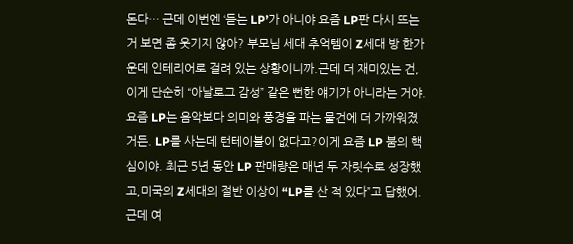돈다… 근데 이번엔 ‘듣는 LP’가 아니야 요즘 LP판 다시 뜨는 거 보면 좀 웃기지 않아? 부모님 세대 추억템이 Z세대 방 한가운데 인테리어로 걸려 있는 상황이니까.근데 더 재미있는 건, 이게 단순히 “아날로그 감성” 같은 뻔한 얘기가 아니라는 거야.요즘 LP는 음악보다 의미와 풍경을 파는 물건에 더 가까워졌거든. LP를 사는데 턴테이블이 없다고?이게 요즘 LP 붐의 핵심이야. 최근 5년 동안 LP 판매량은 매년 두 자릿수로 성장했고,미국의 Z세대의 절반 이상이 “LP를 산 적 있다”고 답했어. 근데 여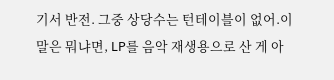기서 반전. 그중 상당수는 턴테이블이 없어.이 말은 뭐냐면, LP를 음악 재생용으로 산 게 아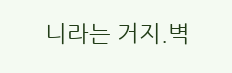니라는 거지.벽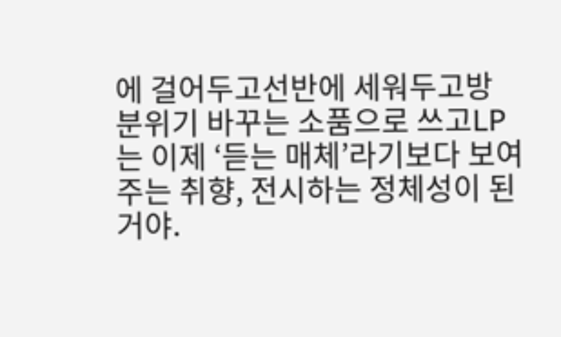에 걸어두고선반에 세워두고방 분위기 바꾸는 소품으로 쓰고LP는 이제 ‘듣는 매체’라기보다 보여주는 취향, 전시하는 정체성이 된 거야.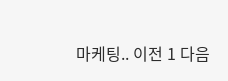마케팅.. 이전 1 다음